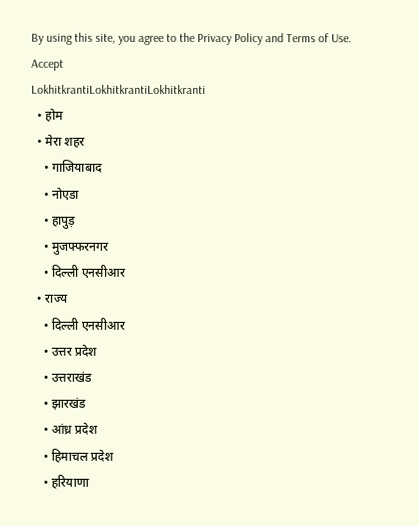By using this site, you agree to the Privacy Policy and Terms of Use.
Accept
LokhitkrantiLokhitkrantiLokhitkranti
  • होम
  • मेरा शहर
    • गाजियाबाद
    • नोएडा
    • हापुड़
    • मुजफ्फरनगर
    • दिल्ली एनसीआर
  • राज्य
    • दिल्ली एनसीआर
    • उत्तर प्रदेश
    • उत्तराखंड
    • झारखंड
    • आंध्र प्रदेश
    • हिमाचल प्रदेश
    • हरियाणा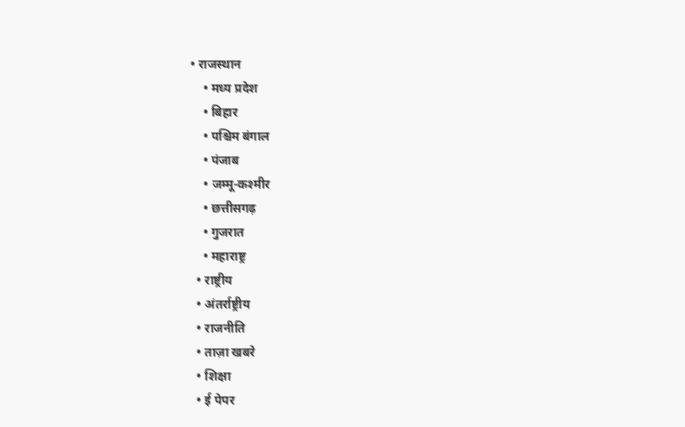• राजस्थान
    • मध्य प्रदेश
    • बिहार
    • पश्चिम बंगाल
    • पंजाब
    • जम्मू-कश्मीर
    • छत्तीसगढ़
    • गुजरात
    • महाराष्ट्र
  • राष्ट्रीय
  • अंतर्राष्ट्रीय
  • राजनीति
  • ताज़ा खबरे
  • शिक्षा
  • ई पेपर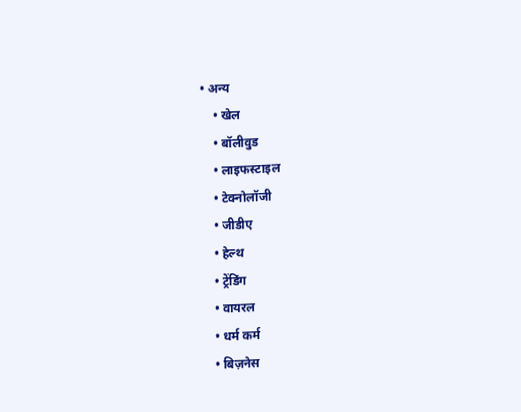• अन्य
    • खेल
    • बॉलीवुड
    • लाइफस्टाइल
    • टेक्नोलॉजी
    • जीडीए
    • हेल्थ
    • ट्रेंडिंग
    • वायरल
    • धर्म कर्म
    • बिज़नेस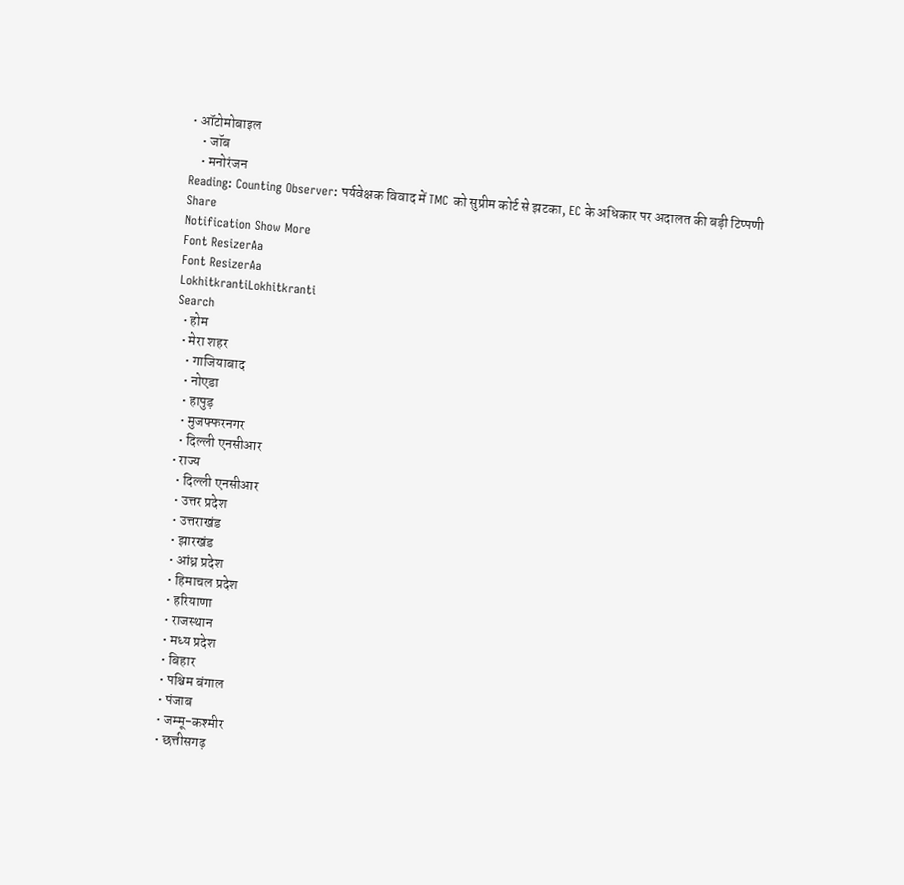• ऑटोमोबाइल
    • जॉब
    • मनोरंजन
Reading: Counting Observer: पर्यवेक्षक विवाद में TMC को सुप्रीम कोर्ट से झटका, EC के अधिकार पर अदालत की बड़ी टिप्पणी
Share
Notification Show More
Font ResizerAa
Font ResizerAa
LokhitkrantiLokhitkranti
Search
  • होम
  • मेरा शहर
    • गाजियाबाद
    • नोएडा
    • हापुड़
    • मुजफ्फरनगर
    • दिल्ली एनसीआर
  • राज्य
    • दिल्ली एनसीआर
    • उत्तर प्रदेश
    • उत्तराखंड
    • झारखंड
    • आंध्र प्रदेश
    • हिमाचल प्रदेश
    • हरियाणा
    • राजस्थान
    • मध्य प्रदेश
    • बिहार
    • पश्चिम बंगाल
    • पंजाब
    • जम्मू-कश्मीर
    • छत्तीसगढ़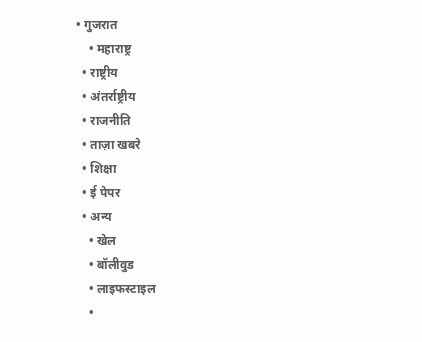• गुजरात
    • महाराष्ट्र
  • राष्ट्रीय
  • अंतर्राष्ट्रीय
  • राजनीति
  • ताज़ा खबरे
  • शिक्षा
  • ई पेपर
  • अन्य
    • खेल
    • बॉलीवुड
    • लाइफस्टाइल
    •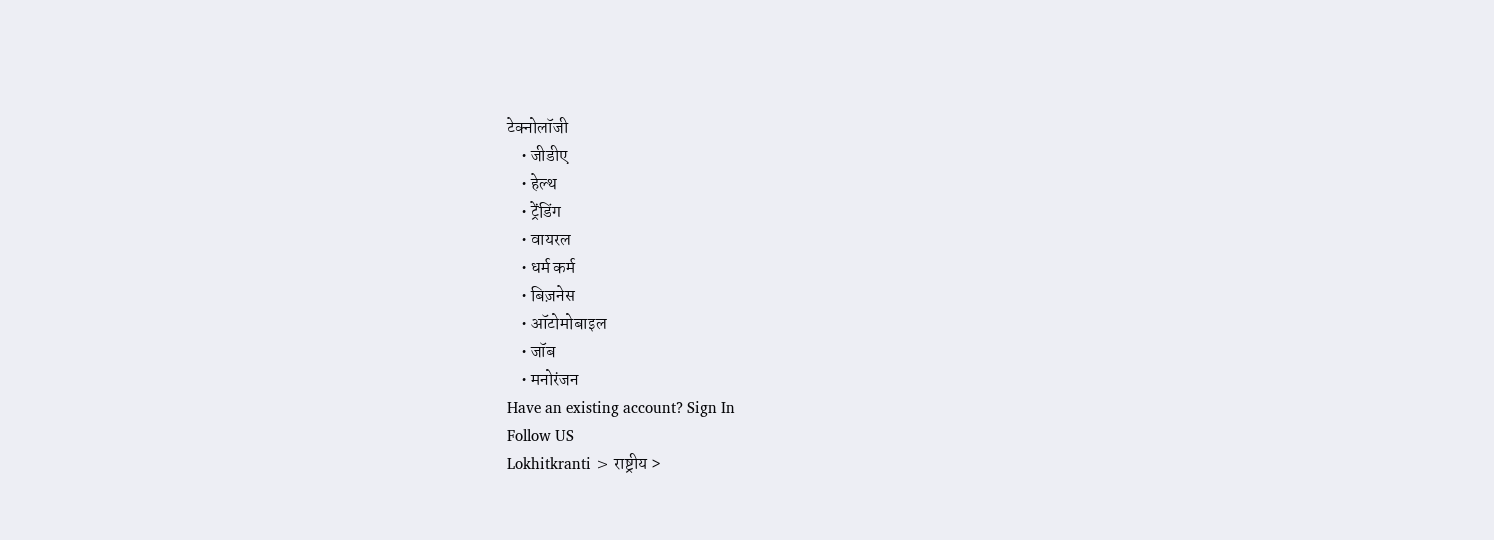टेक्नोलॉजी
    • जीडीए
    • हेल्थ
    • ट्रेंडिंग
    • वायरल
    • धर्म कर्म
    • बिज़नेस
    • ऑटोमोबाइल
    • जॉब
    • मनोरंजन
Have an existing account? Sign In
Follow US
Lokhitkranti > राष्ट्रीय >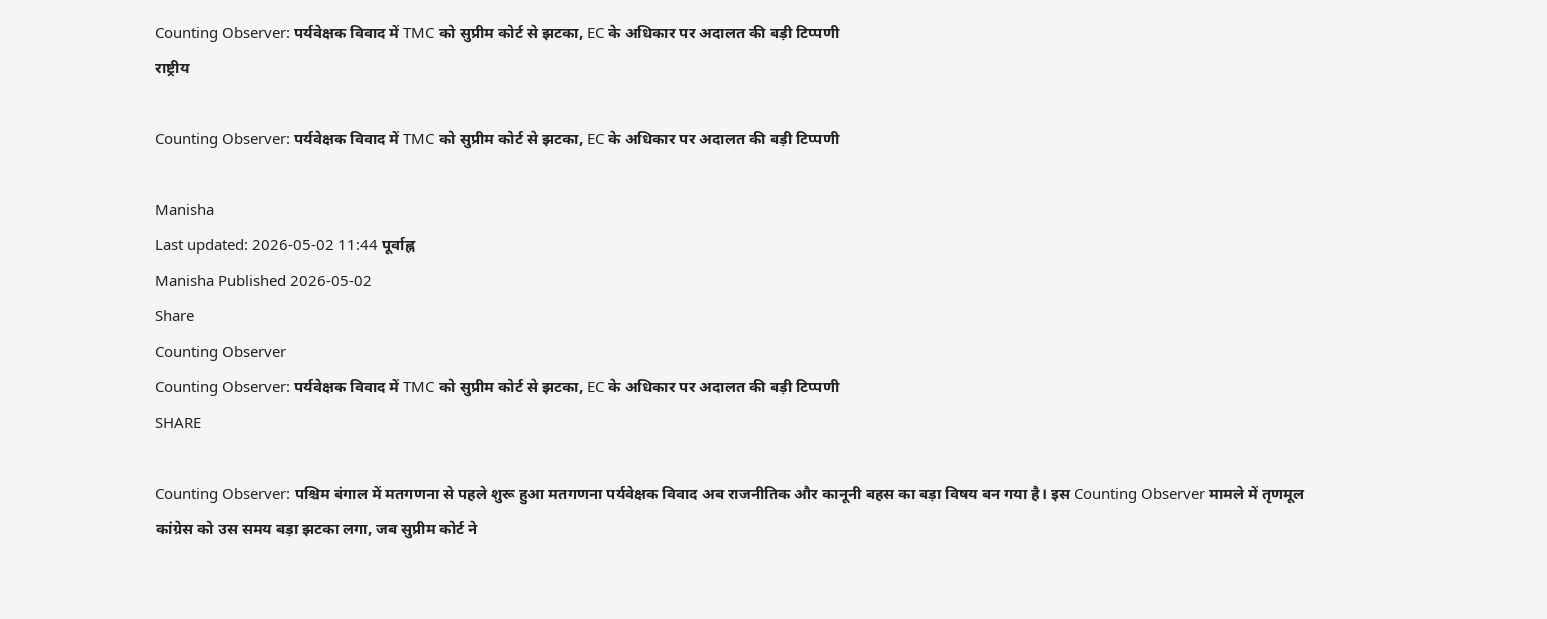Counting Observer: पर्यवेक्षक विवाद में TMC को सुप्रीम कोर्ट से झटका, EC के अधिकार पर अदालत की बड़ी टिप्पणी
राष्ट्रीय

Counting Observer: पर्यवेक्षक विवाद में TMC को सुप्रीम कोर्ट से झटका, EC के अधिकार पर अदालत की बड़ी टिप्पणी

Manisha
Last updated: 2026-05-02 11:44 पूर्वाह्न
Manisha Published 2026-05-02
Share
Counting Observer
Counting Observer: पर्यवेक्षक विवाद में TMC को सुप्रीम कोर्ट से झटका, EC के अधिकार पर अदालत की बड़ी टिप्पणी
SHARE

Counting Observer: पश्चिम बंगाल में मतगणना से पहले शुरू हुआ मतगणना पर्यवेक्षक विवाद अब राजनीतिक और कानूनी बहस का बड़ा विषय बन गया है। इस Counting Observer मामले में तृणमूल कांग्रेस को उस समय बड़ा झटका लगा, जब सुप्रीम कोर्ट ने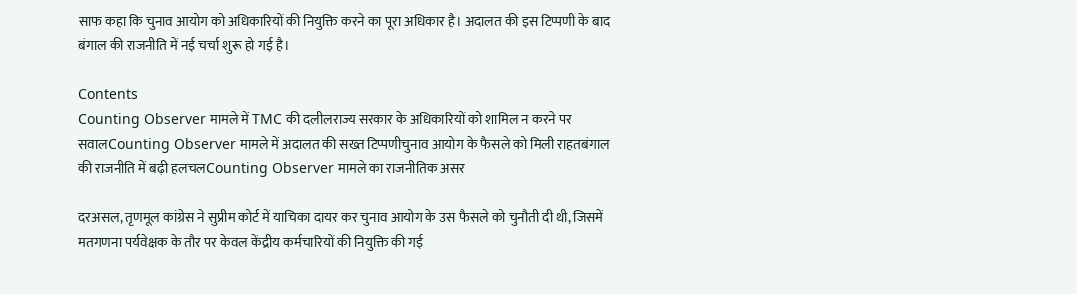साफ कहा कि चुनाव आयोग को अधिकारियों की नियुक्ति करने का पूरा अधिकार है। अदालत की इस टिप्पणी के बाद बंगाल की राजनीति में नई चर्चा शुरू हो गई है।

Contents
Counting Observer मामले में TMC की दलीलराज्य सरकार के अधिकारियों को शामिल न करने पर सवालCounting Observer मामले में अदालत की सख्त टिप्पणीचुनाव आयोग के फैसले को मिली राहतबंगाल की राजनीति में बढ़ी हलचलCounting Observer मामले का राजनीतिक असर

दरअसल, तृणमूल कांग्रेस ने सुप्रीम कोर्ट में याचिका दायर कर चुनाव आयोग के उस फैसले को चुनौती दी थी, जिसमें मतगणना पर्यवेक्षक के तौर पर केवल केंद्रीय कर्मचारियों की नियुक्ति की गई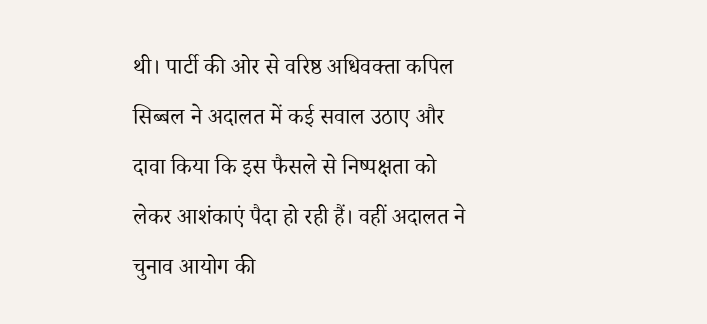थी। पार्टी की ओर से वरिष्ठ अधिवक्ता कपिल सिब्बल ने अदालत में कई सवाल उठाए और दावा किया कि इस फैसले से निष्पक्षता को लेकर आशंकाएं पैदा हो रही हैं। वहीं अदालत ने चुनाव आयोग की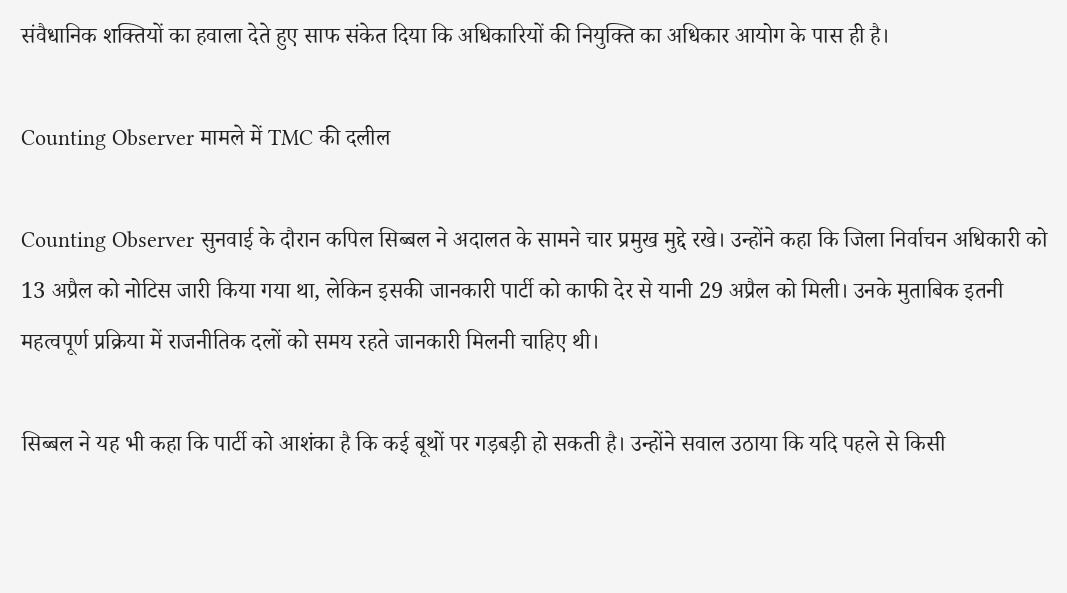संवैधानिक शक्तियों का हवाला देते हुए साफ संकेत दिया कि अधिकारियों की नियुक्ति का अधिकार आयोग के पास ही है।

Counting Observer मामले में TMC की दलील

Counting Observer सुनवाई के दौरान कपिल सिब्बल ने अदालत के सामने चार प्रमुख मुद्दे रखे। उन्होंने कहा कि जिला निर्वाचन अधिकारी को 13 अप्रैल को नोटिस जारी किया गया था, लेकिन इसकी जानकारी पार्टी को काफी देर से यानी 29 अप्रैल को मिली। उनके मुताबिक इतनी महत्वपूर्ण प्रक्रिया में राजनीतिक दलों को समय रहते जानकारी मिलनी चाहिए थी।

सिब्बल ने यह भी कहा कि पार्टी को आशंका है कि कई बूथों पर गड़बड़ी हो सकती है। उन्होंने सवाल उठाया कि यदि पहले से किसी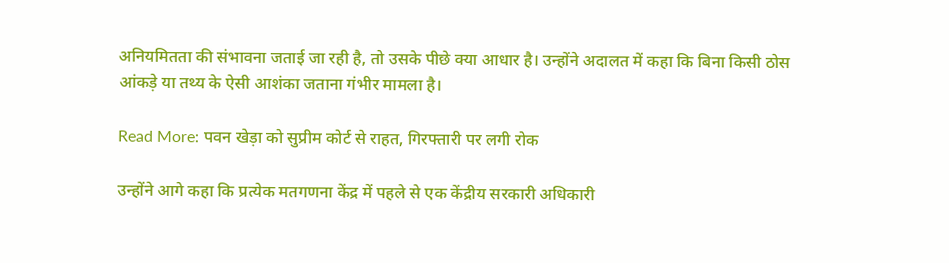अनियमितता की संभावना जताई जा रही है, तो उसके पीछे क्या आधार है। उन्होंने अदालत में कहा कि बिना किसी ठोस आंकड़े या तथ्य के ऐसी आशंका जताना गंभीर मामला है।

Read More: पवन खेड़ा को सुप्रीम कोर्ट से राहत, गिरफ्तारी पर लगी रोक

उन्होंने आगे कहा कि प्रत्येक मतगणना केंद्र में पहले से एक केंद्रीय सरकारी अधिकारी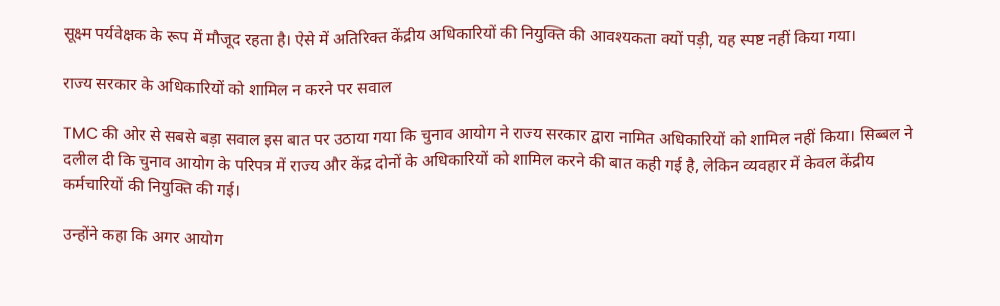सूक्ष्म पर्यवेक्षक के रूप में मौजूद रहता है। ऐसे में अतिरिक्त केंद्रीय अधिकारियों की नियुक्ति की आवश्यकता क्यों पड़ी, यह स्पष्ट नहीं किया गया।

राज्य सरकार के अधिकारियों को शामिल न करने पर सवाल

TMC की ओर से सबसे बड़ा सवाल इस बात पर उठाया गया कि चुनाव आयोग ने राज्य सरकार द्वारा नामित अधिकारियों को शामिल नहीं किया। सिब्बल ने दलील दी कि चुनाव आयोग के परिपत्र में राज्य और केंद्र दोनों के अधिकारियों को शामिल करने की बात कही गई है, लेकिन व्यवहार में केवल केंद्रीय कर्मचारियों की नियुक्ति की गई।

उन्होंने कहा कि अगर आयोग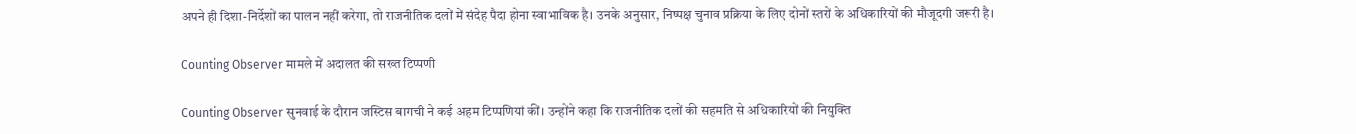अपने ही दिशा-निर्देशों का पालन नहीं करेगा, तो राजनीतिक दलों में संदेह पैदा होना स्वाभाविक है। उनके अनुसार, निष्पक्ष चुनाव प्रक्रिया के लिए दोनों स्तरों के अधिकारियों की मौजूदगी जरूरी है।

Counting Observer मामले में अदालत की सख्त टिप्पणी

Counting Observer सुनवाई के दौरान जस्टिस बागची ने कई अहम टिप्पणियां कीं। उन्होंने कहा कि राजनीतिक दलों की सहमति से अधिकारियों की नियुक्ति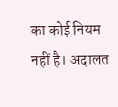का कोई नियम नहीं है। अदालत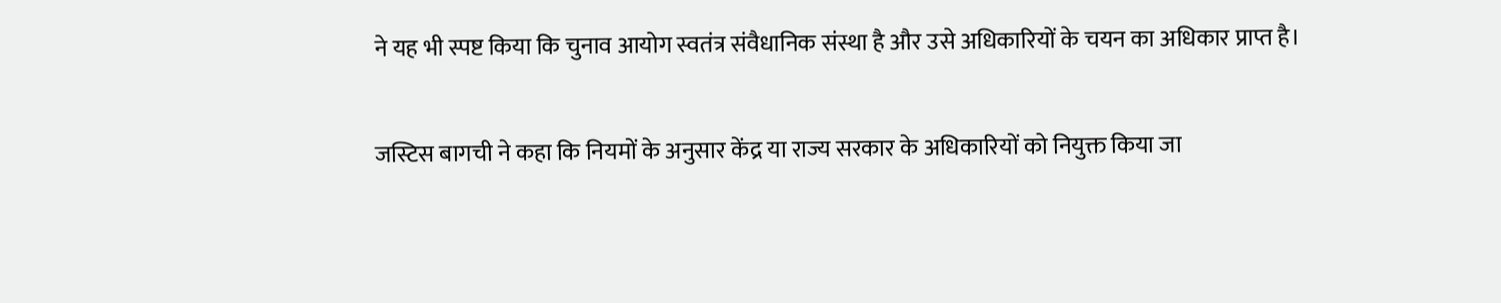ने यह भी स्पष्ट किया कि चुनाव आयोग स्वतंत्र संवैधानिक संस्था है और उसे अधिकारियों के चयन का अधिकार प्राप्त है।

जस्टिस बागची ने कहा कि नियमों के अनुसार केंद्र या राज्य सरकार के अधिकारियों को नियुक्त किया जा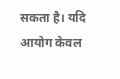सकता है। यदि आयोग केवल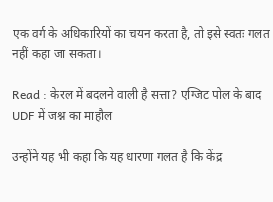एक वर्ग के अधिकारियों का चयन करता है, तो इसे स्वतः गलत नहीं कहा जा सकता।

Read : केरल में बदलने वाली है सत्ता? एग्जिट पोल के बाद UDF में जश्न का माहौल

उन्होंने यह भी कहा कि यह धारणा गलत है कि केंद्र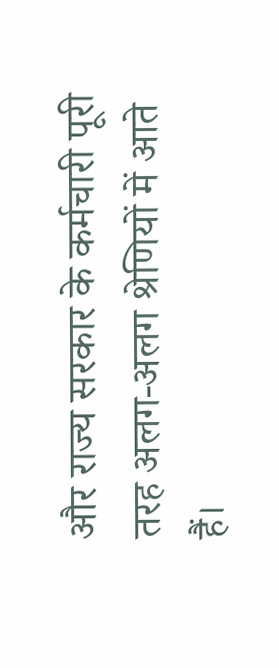और राज्य सरकार के कर्मचारी पूरी तरह अलग-अलग श्रेणियों में आते हैं।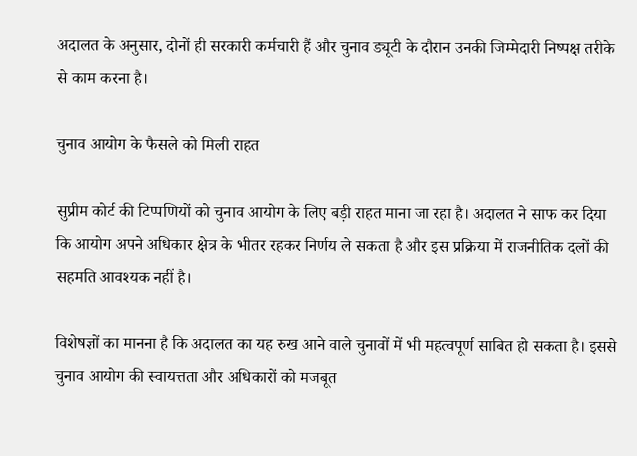अदालत के अनुसार, दोनों ही सरकारी कर्मचारी हैं और चुनाव ड्यूटी के दौरान उनकी जिम्मेदारी निष्पक्ष तरीके से काम करना है।

चुनाव आयोग के फैसले को मिली राहत

सुप्रीम कोर्ट की टिप्पणियों को चुनाव आयोग के लिए बड़ी राहत माना जा रहा है। अदालत ने साफ कर दिया कि आयोग अपने अधिकार क्षेत्र के भीतर रहकर निर्णय ले सकता है और इस प्रक्रिया में राजनीतिक दलों की सहमति आवश्यक नहीं है।

विशेषज्ञों का मानना है कि अदालत का यह रुख आने वाले चुनावों में भी महत्वपूर्ण साबित हो सकता है। इससे चुनाव आयोग की स्वायत्तता और अधिकारों को मजबूत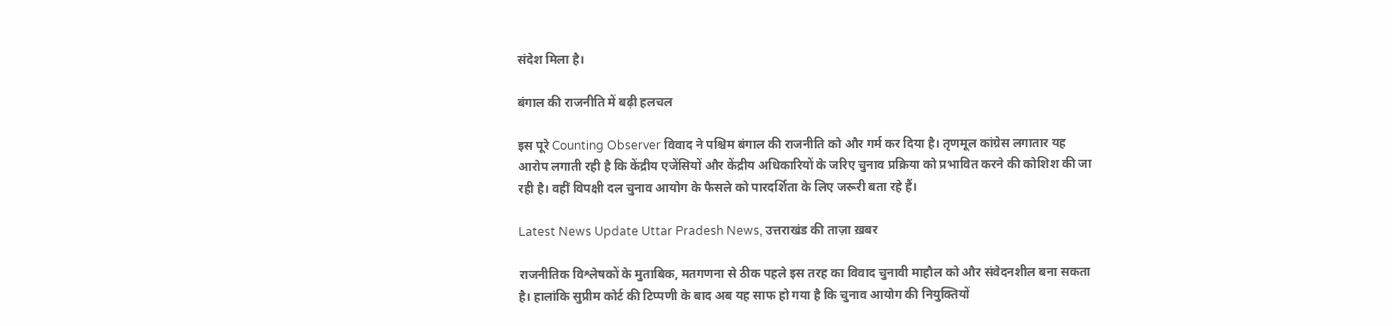संदेश मिला है।

बंगाल की राजनीति में बढ़ी हलचल

इस पूरे Counting Observer विवाद ने पश्चिम बंगाल की राजनीति को और गर्म कर दिया है। तृणमूल कांग्रेस लगातार यह आरोप लगाती रही है कि केंद्रीय एजेंसियों और केंद्रीय अधिकारियों के जरिए चुनाव प्रक्रिया को प्रभावित करने की कोशिश की जा रही है। वहीं विपक्षी दल चुनाव आयोग के फैसले को पारदर्शिता के लिए जरूरी बता रहे हैं।

Latest News Update Uttar Pradesh News, उत्तराखंड की ताज़ा ख़बर

राजनीतिक विश्लेषकों के मुताबिक, मतगणना से ठीक पहले इस तरह का विवाद चुनावी माहौल को और संवेदनशील बना सकता है। हालांकि सुप्रीम कोर्ट की टिप्पणी के बाद अब यह साफ हो गया है कि चुनाव आयोग की नियुक्तियों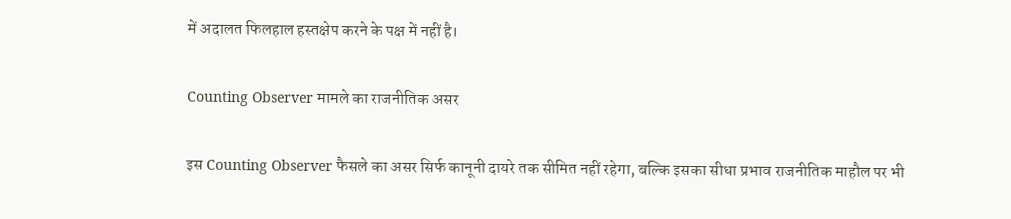में अदालत फिलहाल हस्तक्षेप करने के पक्ष में नहीं है।

Counting Observer मामले का राजनीतिक असर

इस Counting Observer फैसले का असर सिर्फ कानूनी दायरे तक सीमित नहीं रहेगा, बल्कि इसका सीधा प्रभाव राजनीतिक माहौल पर भी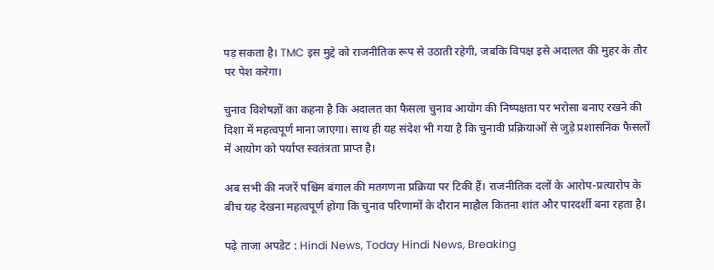पड़ सकता है। TMC इस मुद्दे को राजनीतिक रूप से उठाती रहेगी, जबकि विपक्ष इसे अदालत की मुहर के तौर पर पेश करेगा।

चुनाव विशेषज्ञों का कहना है कि अदालत का फैसला चुनाव आयोग की निष्पक्षता पर भरोसा बनाए रखने की दिशा में महत्वपूर्ण माना जाएगा। साथ ही यह संदेश भी गया है कि चुनावी प्रक्रियाओं से जुड़े प्रशासनिक फैसलों में आयोग को पर्याप्त स्वतंत्रता प्राप्त है।

अब सभी की नजरें पश्चिम बंगाल की मतगणना प्रक्रिया पर टिकी हैं। राजनीतिक दलों के आरोप-प्रत्यारोप के बीच यह देखना महत्वपूर्ण होगा कि चुनाव परिणामों के दौरान माहौल कितना शांत और पारदर्शी बना रहता है।

पढ़े ताजा अपडेट : Hindi News, Today Hindi News, Breaking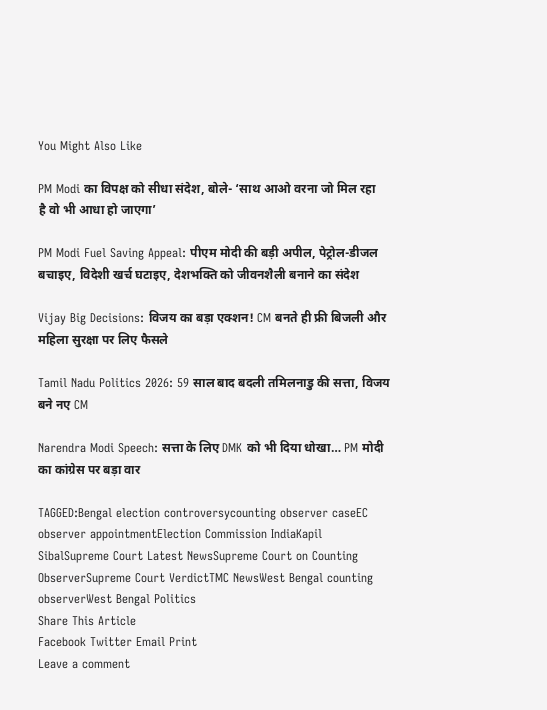You Might Also Like

PM Modi का विपक्ष को सीधा संदेश, बोले- ‘साथ आओ वरना जो मिल रहा है वो भी आधा हो जाएगा’

PM Modi Fuel Saving Appeal: पीएम मोदी की बड़ी अपील, पेट्रोल-डीजल बचाइए, विदेशी खर्च घटाइए, देशभक्ति को जीवनशैली बनाने का संदेश

Vijay Big Decisions: विजय का बड़ा एक्शन! CM बनते ही फ्री बिजली और महिला सुरक्षा पर लिए फैसले

Tamil Nadu Politics 2026: 59 साल बाद बदली तमिलनाडु की सत्ता, विजय बने नए CM

Narendra Modi Speech: सत्ता के लिए DMK को भी दिया धोखा… PM मोदी का कांग्रेस पर बड़ा वार

TAGGED:Bengal election controversycounting observer caseEC observer appointmentElection Commission IndiaKapil SibalSupreme Court Latest NewsSupreme Court on Counting ObserverSupreme Court VerdictTMC NewsWest Bengal counting observerWest Bengal Politics
Share This Article
Facebook Twitter Email Print
Leave a comment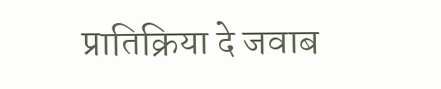प्रातिक्रिया दे जवाब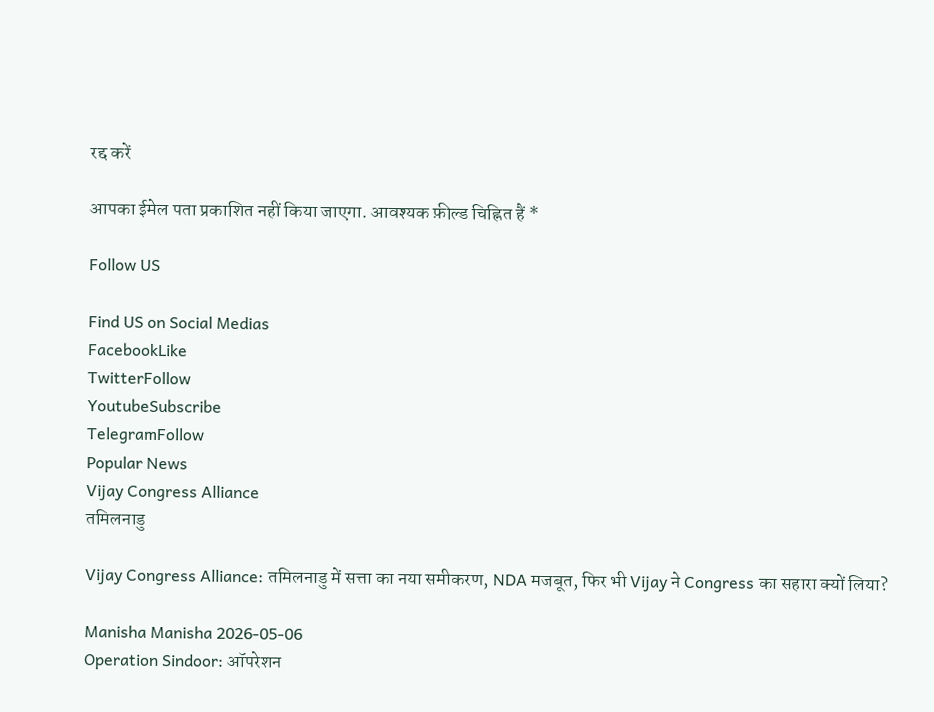रद्द करें

आपका ईमेल पता प्रकाशित नहीं किया जाएगा. आवश्यक फ़ील्ड चिह्नित हैं *

Follow US

Find US on Social Medias
FacebookLike
TwitterFollow
YoutubeSubscribe
TelegramFollow
Popular News
Vijay Congress Alliance
तमिलनाडु

Vijay Congress Alliance: तमिलनाडु में सत्ता का नया समीकरण, NDA मजबूत, फिर भी Vijay ने Congress का सहारा क्यों लिया?

Manisha Manisha 2026-05-06
Operation Sindoor: ऑपरेशन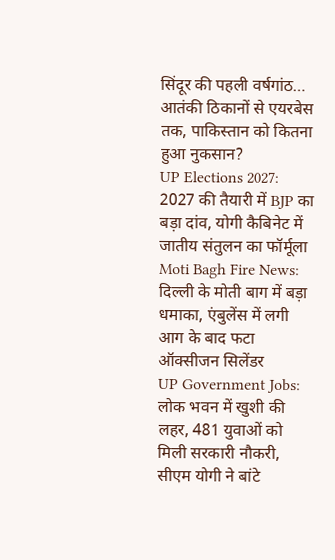सिंदूर की पहली वर्षगांठ… आतंकी ठिकानों से एयरबेस तक, पाकिस्तान को कितना हुआ नुकसान?
UP Elections 2027: 2027 की तैयारी में BJP का बड़ा दांव, योगी कैबिनेट में जातीय संतुलन का फॉर्मूला
Moti Bagh Fire News: दिल्ली के मोती बाग में बड़ा धमाका, एंबुलेंस में लगी आग के बाद फटा ऑक्सीजन सिलेंडर
UP Government Jobs: लोक भवन में खुशी की लहर, 481 युवाओं को मिली सरकारी नौकरी, सीएम योगी ने बांटे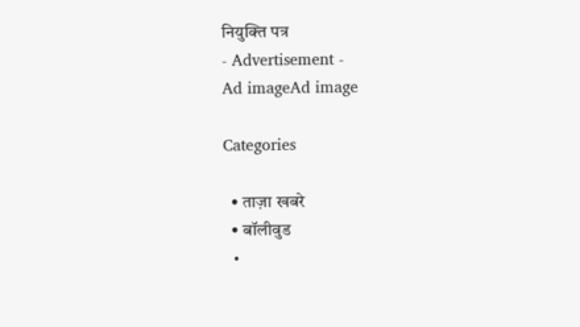नियुक्ति पत्र
- Advertisement -
Ad imageAd image

Categories

  • ताज़ा खबरे
  • बॉलीवुड
  •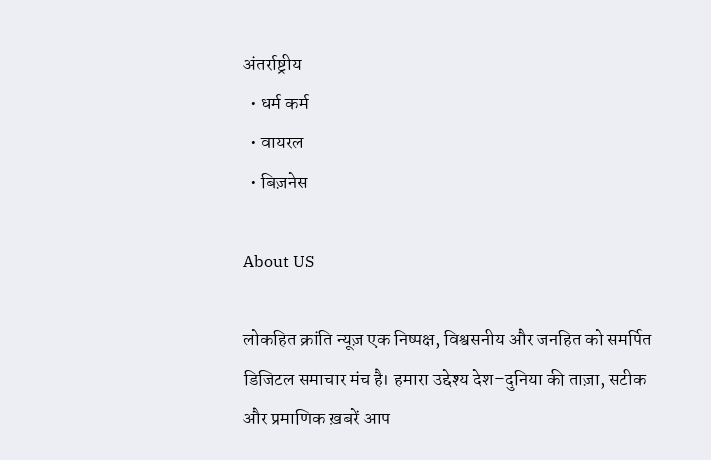अंतर्राष्ट्रीय
  • धर्म कर्म
  • वायरल
  • बिज़नेस

About US

लोकहित क्रांति न्यूज़ एक निष्पक्ष, विश्वसनीय और जनहित को समर्पित डिजिटल समाचार मंच है। हमारा उद्देश्य देश–दुनिया की ताज़ा, सटीक और प्रमाणिक ख़बरें आप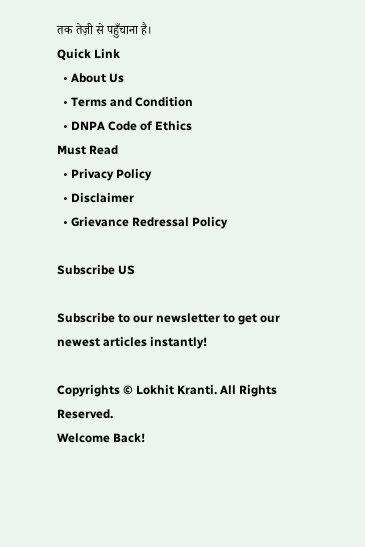तक तेज़ी से पहुँचाना है।
Quick Link
  • About Us
  • Terms and Condition
  • DNPA Code of Ethics
Must Read
  • Privacy Policy
  • Disclaimer
  • Grievance Redressal Policy

Subscribe US

Subscribe to our newsletter to get our newest articles instantly!

Copyrights © Lokhit Kranti. All Rights Reserved.
Welcome Back!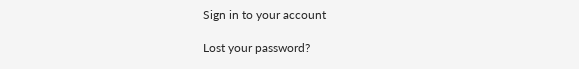Sign in to your account

Lost your password?